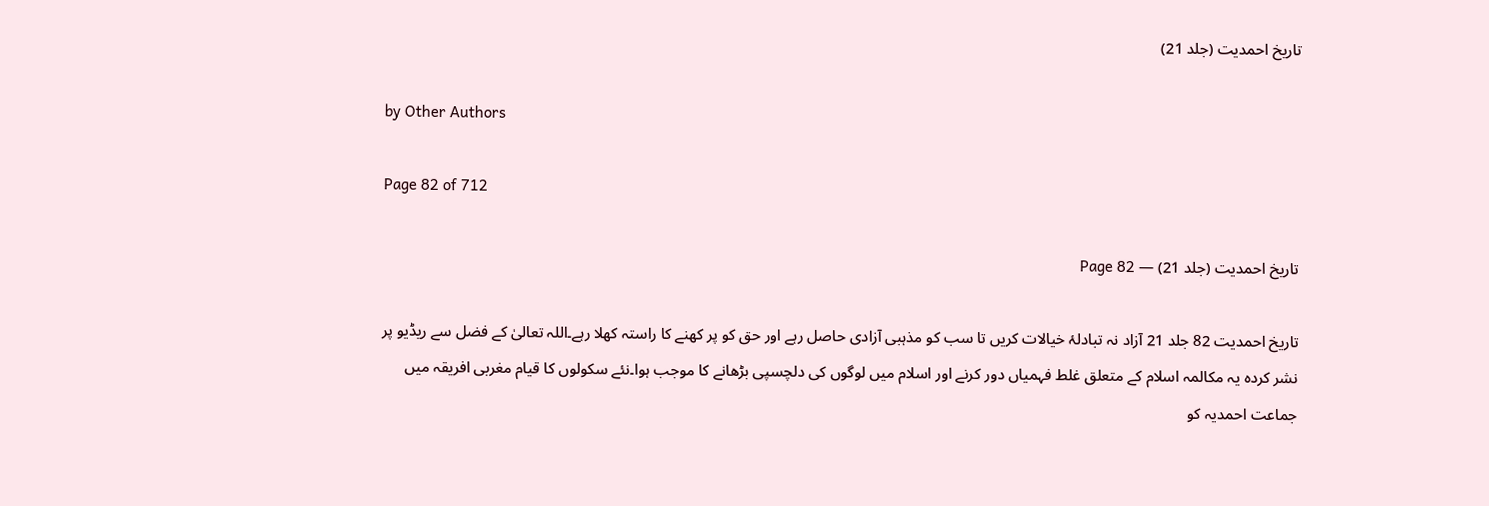تاریخ احمدیت (جلد 21)

by Other Authors

Page 82 of 712

تاریخ احمدیت (جلد 21) — Page 82

تاریخ احمدیت 82 جلد 21 آزاد نہ تبادلۂ خیالات کریں تا سب کو مذہبی آزادی حاصل رہے اور حق کو پر کھنے کا راستہ کھلا رہے۔اللہ تعالیٰ کے فضل سے ریڈیو پر نشر کردہ یہ مکالمہ اسلام کے متعلق غلط فہمیاں دور کرنے اور اسلام میں لوگوں کی دلچسپی بڑھانے کا موجب ہوا۔نئے سکولوں کا قیام مغربی افریقہ میں جماعت احمدیہ کو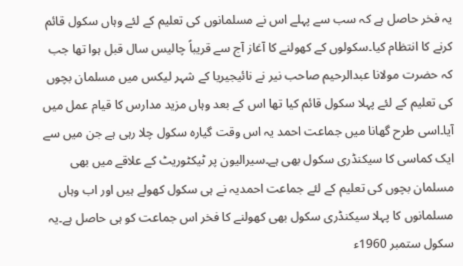یہ فخر حاصل ہے کہ سب سے پہلے اس نے مسلمانوں کی تعلیم کے لئے وہاں سکول قائم کرنے کا انتظام کیا۔سکولوں کے کھولنے کا آغاز آج سے قریباً چالیس سال قبل ہوا تھا جب کہ حضرت مولانا عبدالرحیم صاحب نیر نے نائیجیریا کے شہر لیکس میں مسلمان بچوں کی تعلیم کے لئے پہلا سکول قائم کیا تھا اس کے بعد وہاں مزید مدارس کا قیام عمل میں آیا۔اسی طرح گھانا میں جماعت احمد یہ اس وقت گیارہ سکول چلا رہی ہے جن میں سے ایک کماسی کا سیکنڈری سکول بھی ہے۔سیرالیون پر ٹیکٹوریٹ کے علاقے میں بھی مسلمان بچوں کی تعلیم کے لئے جماعت احمدیہ نے ہی سکول کھولے ہیں اور اب وہاں مسلمانوں کا پہلا سیکنڈری سکول بھی کھولنے کا فخر اس جماعت کو ہی حاصل ہے۔یہ سکول ستمبر 1960ء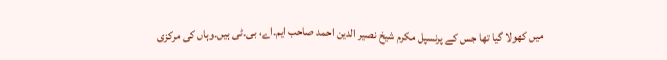میں کھولا گیا تھا جس کے پرنسپل مکرم شیخ نصیر الدین احمد صاحب ایم۔اے، بی۔ٹی ہیں۔وہاں کی مرکزی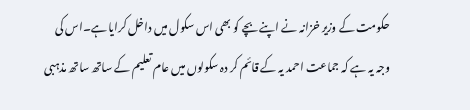حکومت کے وزیر خزانہ نے اپنے بچے کو بھی اس سکول میں داخل کرایا ہے۔اس کی وجہ یہ ہے کہ جماعت احمد یہ کے قائم کر دہ سکولوں میں عام تعلیم کے ساتھ ساتھ مذہبی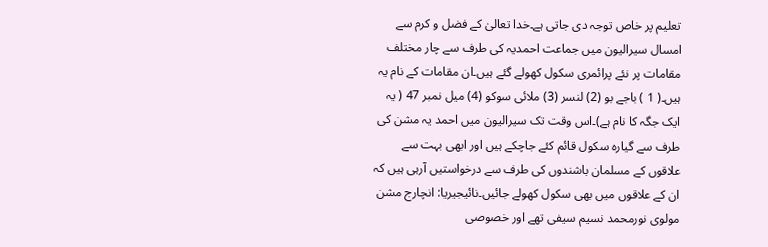تعلیم پر خاص توجہ دی جاتی ہے۔خدا تعالیٰ کے فضل و کرم سے امسال سیرالیون میں جماعت احمدیہ کی طرف سے چار مختلف مقامات پر نئے پرائمری سکول کھولے گئے ہیں۔ان مقامات کے نام یہ ہیں۔( 1 ) باجے بو (2) لنسر (3) ملائی سوکو (4) میل نمبر 47 ( یہ ایک جگہ کا نام ہے)۔اس وقت تک سیرالیون میں احمد یہ مشن کی طرف سے گیارہ سکول قائم کئے جاچکے ہیں اور ابھی بہت سے علاقوں کے مسلمان باشندوں کی طرف سے درخواستیں آرہی ہیں کہ ان کے علاقوں میں بھی سکول کھولے جائیں۔نائیجیریا: انچارج مشن مولوی نورمحمد نسیم سیفی تھے اور خصوصی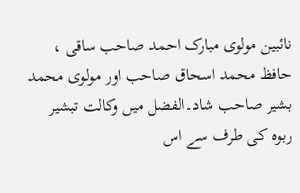نائبین مولوی مبارک احمد صاحب ساقی ، حافظ محمد اسحاق صاحب اور مولوی محمد بشیر صاحب شاد۔الفضل میں وکالت تبشیر ربوہ کی طرف سے اس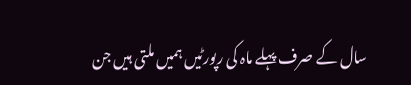سال کے صرف پہلے ماہ کی رپورٹیں ہمیں ملتی ہیں جن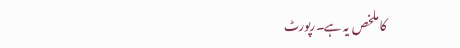کا ملخص یہ ہے۔رپورٹ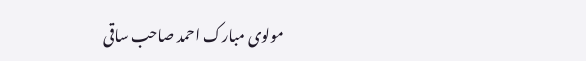مولوی مبارک احمد صاحب ساقی